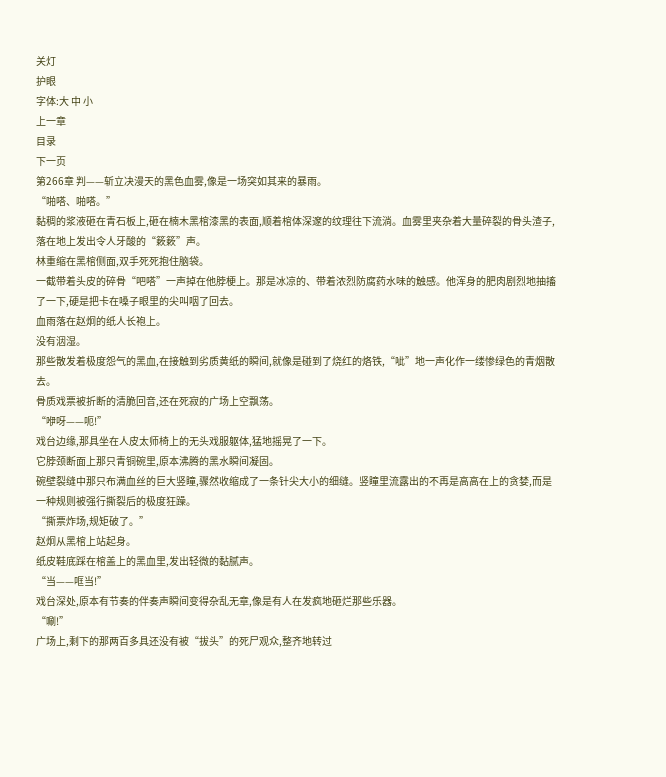关灯
护眼
字体:大 中 小
上一章
目录
下一页
第266章 判——斩立决漫天的黑色血雾,像是一场突如其来的暴雨。
“啪嗒、啪嗒。”
黏稠的浆液砸在青石板上,砸在楠木黑棺漆黑的表面,顺着棺体深邃的纹理往下流淌。血雾里夹杂着大量碎裂的骨头渣子,落在地上发出令人牙酸的“簌簌”声。
林重缩在黑棺侧面,双手死死抱住脑袋。
一截带着头皮的碎骨“吧嗒”一声掉在他脖梗上。那是冰凉的、带着浓烈防腐药水味的触感。他浑身的肥肉剧烈地抽搐了一下,硬是把卡在嗓子眼里的尖叫咽了回去。
血雨落在赵炯的纸人长袍上。
没有洇湿。
那些散发着极度怨气的黑血,在接触到劣质黄纸的瞬间,就像是碰到了烧红的烙铁,“呲”地一声化作一缕惨绿色的青烟散去。
骨质戏票被折断的清脆回音,还在死寂的广场上空飘荡。
“咿呀——呃!”
戏台边缘,那具坐在人皮太师椅上的无头戏服躯体,猛地摇晃了一下。
它脖颈断面上那只青铜碗里,原本沸腾的黑水瞬间凝固。
碗壁裂缝中那只布满血丝的巨大竖瞳,骤然收缩成了一条针尖大小的细缝。竖瞳里流露出的不再是高高在上的贪婪,而是一种规则被强行撕裂后的极度狂躁。
“撕票炸场,规矩破了。”
赵炯从黑棺上站起身。
纸皮鞋底踩在棺盖上的黑血里,发出轻微的黏腻声。
“当——哐当!”
戏台深处,原本有节奏的伴奏声瞬间变得杂乱无章,像是有人在发疯地砸烂那些乐器。
“唰!”
广场上,剩下的那两百多具还没有被“拔头”的死尸观众,整齐地转过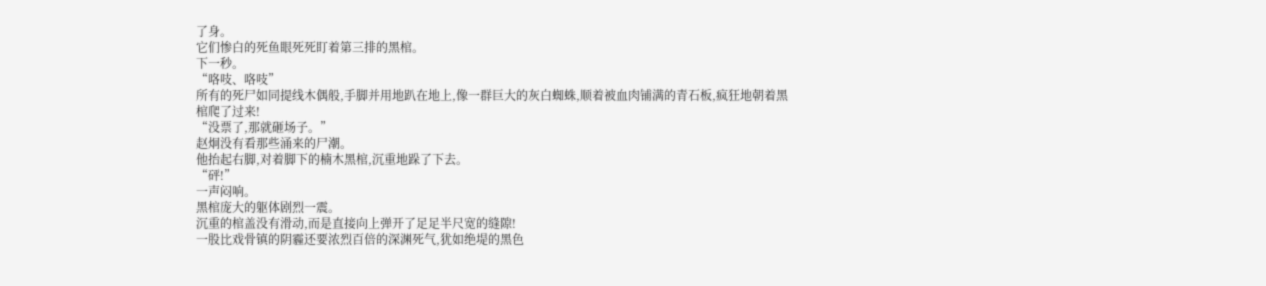了身。
它们惨白的死鱼眼死死盯着第三排的黑棺。
下一秒。
“咯吱、咯吱”
所有的死尸如同提线木偶般,手脚并用地趴在地上,像一群巨大的灰白蜘蛛,顺着被血肉铺满的青石板,疯狂地朝着黑棺爬了过来!
“没票了,那就砸场子。”
赵炯没有看那些涌来的尸潮。
他抬起右脚,对着脚下的楠木黑棺,沉重地跺了下去。
“砰!”
一声闷响。
黑棺庞大的躯体剧烈一震。
沉重的棺盖没有滑动,而是直接向上弹开了足足半尺宽的缝隙!
一股比戏骨镇的阴霾还要浓烈百倍的深渊死气,犹如绝堤的黑色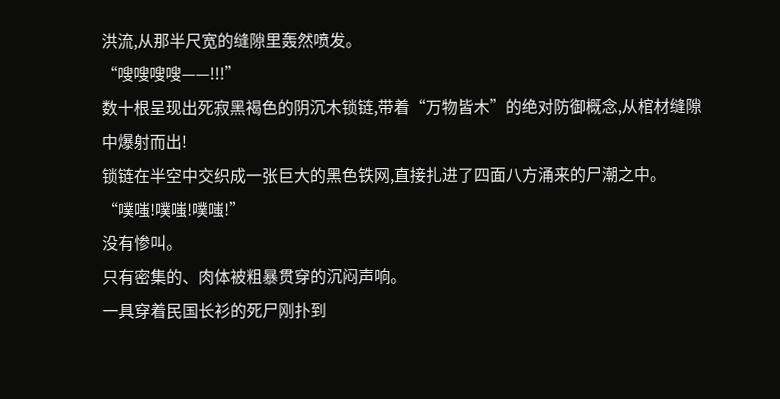洪流,从那半尺宽的缝隙里轰然喷发。
“嗖嗖嗖嗖——!!!”
数十根呈现出死寂黑褐色的阴沉木锁链,带着“万物皆木”的绝对防御概念,从棺材缝隙中爆射而出!
锁链在半空中交织成一张巨大的黑色铁网,直接扎进了四面八方涌来的尸潮之中。
“噗嗤!噗嗤!噗嗤!”
没有惨叫。
只有密集的、肉体被粗暴贯穿的沉闷声响。
一具穿着民国长衫的死尸刚扑到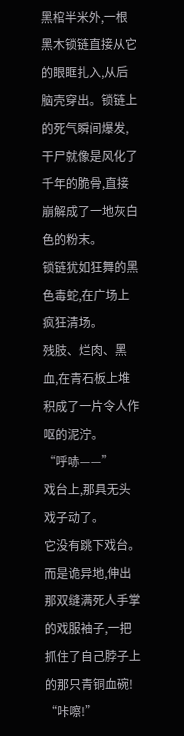黑棺半米外,一根黑木锁链直接从它的眼眶扎入,从后脑壳穿出。锁链上的死气瞬间爆发,干尸就像是风化了千年的脆骨,直接崩解成了一地灰白色的粉末。
锁链犹如狂舞的黑色毒蛇,在广场上疯狂清场。
残肢、烂肉、黑血,在青石板上堆积成了一片令人作呕的泥泞。
“呼哧——”
戏台上,那具无头戏子动了。
它没有跳下戏台。
而是诡异地,伸出那双缝满死人手掌的戏服袖子,一把抓住了自己脖子上的那只青铜血碗!
“咔嚓!”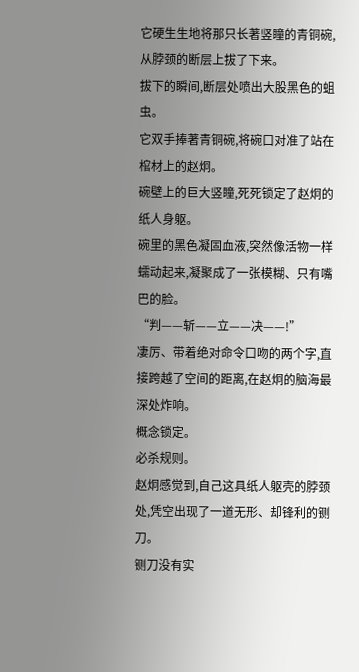它硬生生地将那只长著竖瞳的青铜碗,从脖颈的断层上拔了下来。
拔下的瞬间,断层处喷出大股黑色的蛆虫。
它双手捧著青铜碗,将碗口对准了站在棺材上的赵炯。
碗壁上的巨大竖瞳,死死锁定了赵炯的纸人身躯。
碗里的黑色凝固血液,突然像活物一样蠕动起来,凝聚成了一张模糊、只有嘴巴的脸。
“判——斩——立——决——!”
凄厉、带着绝对命令口吻的两个字,直接跨越了空间的距离,在赵炯的脑海最深处炸响。
概念锁定。
必杀规则。
赵炯感觉到,自己这具纸人躯壳的脖颈处,凭空出现了一道无形、却锋利的铡刀。
铡刀没有实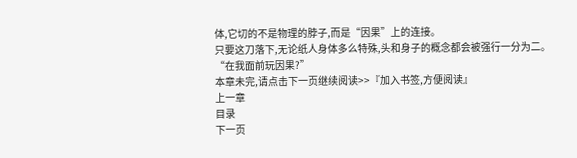体,它切的不是物理的脖子,而是“因果”上的连接。
只要这刀落下,无论纸人身体多么特殊,头和身子的概念都会被强行一分为二。
“在我面前玩因果?”
本章未完,请点击下一页继续阅读>>『加入书签,方便阅读』
上一章
目录
下一页